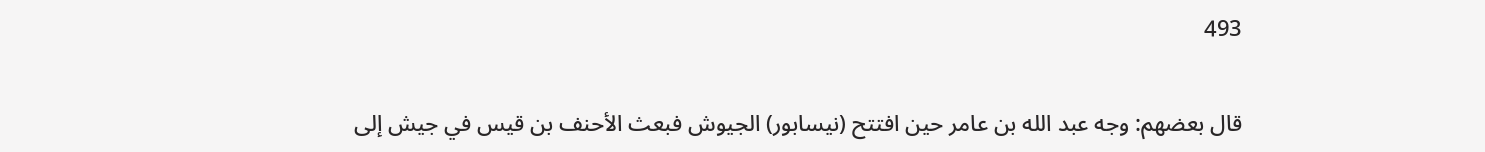493

قال بعضهم: وجه عبد الله بن عامر حين افتتح (نيسابور) الجيوش فبعث الأحنف بن قيس في جيش إلى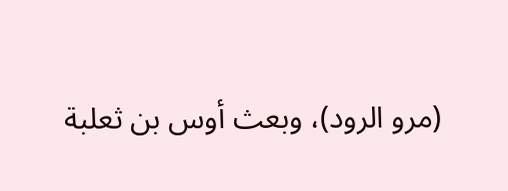(مرو الرود)، وبعث أوس بن ثعلبة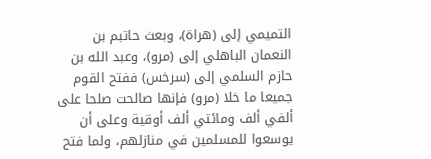التميمي إلى (هراة)، وبعث حاتبم بن النعمان الباهلي إلى (مرو)، وعبد الله بن حازم السلمي إلى (سرخس) ففتح القوم جميعا ما خلا (مرو) فإنها صالحت صلحا على ألفي ألف ومائتي ألف أوقية وعلى أن يوسعوا للمسلمين في منازلهم، ولما فتح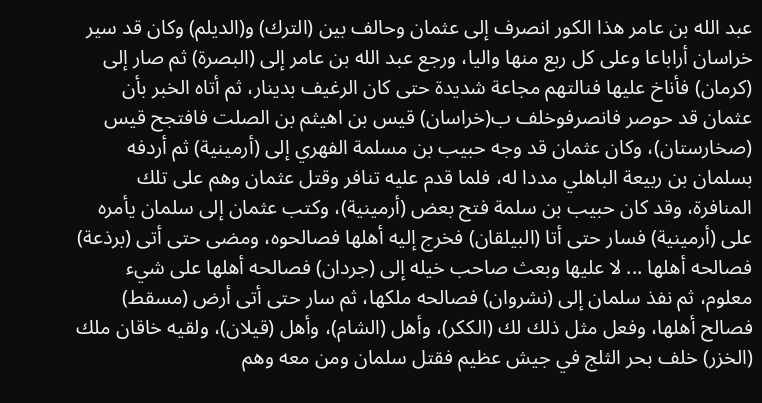عبد الله بن عامر هذا الكور انصرف إلى عثمان وحالف بين (الترك) و(الديلم) وكان قد سير خراسان أراباعا وعلى كل ربع منها واليا، ورجع عبد الله بن عامر إلى (البصرة) ثم صار إلى (كرمان) فأناخ عليها فنالتهم مجاعة شديدة حتى كان الرغيف بدينار، ثم أتاه الخبر بأن عثمان قد حوصر فانصرفوخلف ب(خراسان) قيس بن اهيثم بن الصلت فافتجح قيس (صخارستان)، وكان عثمان قد وجه حبيب بن مسلمة الفهري إلى (أرمينية) ثم أردفه بسلمان بن ربيعة الباهلي مددا له، فلما قدم عليه تنافر وقتل عثمان وهم على تلك المنافرة، وقد كان حبيب بن سلمة فتح بعض (أرمينية)، وكتب عثمان إلى سلمان يأمره على (أرمينية) فسار حتى أتا (البيلقان) فخرج إليه أهلها فصالحوه، ومضى حتى أتى (برذعة) فصالحه أهلها ... لا عليها وبعث صاحب خيله إلى (جردان) فصالحه أهلها على شيء معلوم، ثم نفذ سلمان إلى (نشروان) فصالحه ملكها، ثم سار حتى أتى أرض (مسقط) فصالح أهلها، وفعل مثل ذلك لك (الككر)، وأهل (الشام)، وأهل (قيلان)، ولقيه خاقان ملك (الخزر) خلف بحر الثلج في جيش عظيم فقتل سلمان ومن معه وهم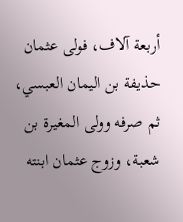أربعة آلاف، فولى عثمان حذيفة بن اليمان العبسي، ثم صرفه وولى المغيرة بن شعبة، وزوج عثمان ابنته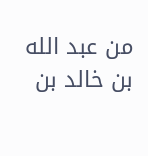من عبد الله بن خالد بن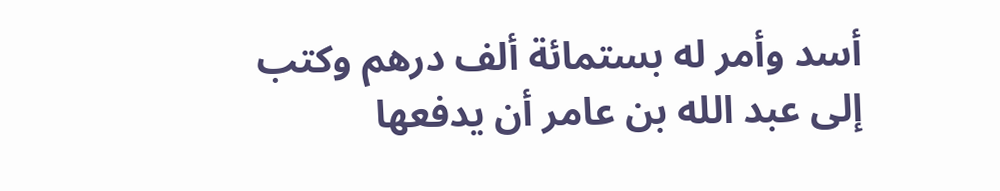أسد وأمر له بستمائة ألف درهم وكتب إلى عبد الله بن عامر أن يدفعها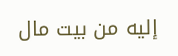إليه من بيت مال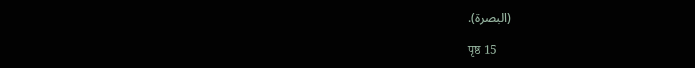(البصرة).

पृष्ठ 15